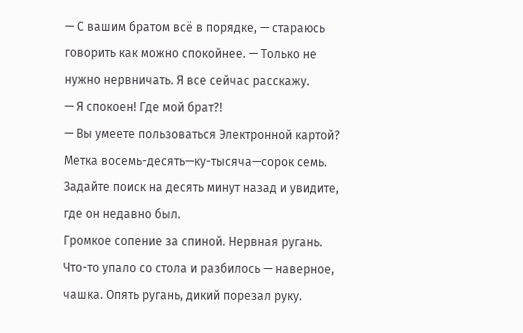— С вашим братом всё в порядке, — стараюсь говорить как можно спокойнее. — Только не нужно нервничать. Я все сейчас расскажу.
— Я спокоен! Где мой брат?!
— Вы умеете пользоваться Электронной картой? Метка восемь-десять—ку-тысяча—сорок семь. Задайте поиск на десять минут назад и увидите, где он недавно был.
Громкое сопение за спиной. Нервная ругань. Что-то упало со стола и разбилось — наверное, чашка. Опять ругань, дикий порезал руку.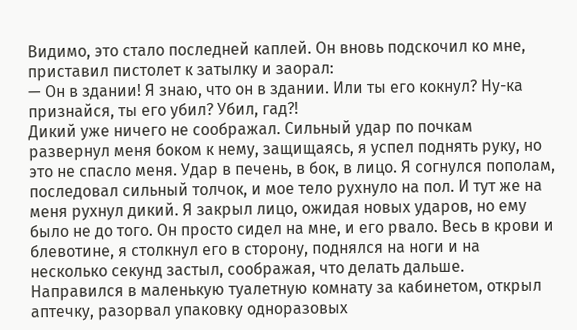Видимо, это стало последней каплей. Он вновь подскочил ко мне, приставил пистолет к затылку и заорал:
— Он в здании! Я знаю, что он в здании. Или ты его кокнул? Ну-ка признайся, ты его убил? Убил, гад?!
Дикий уже ничего не соображал. Сильный удар по почкам развернул меня боком к нему, защищаясь, я успел поднять руку, но это не спасло меня. Удар в печень, в бок, в лицо. Я согнулся пополам, последовал сильный толчок, и мое тело рухнуло на пол. И тут же на меня рухнул дикий. Я закрыл лицо, ожидая новых ударов, но ему было не до того. Он просто сидел на мне, и его рвало. Весь в крови и блевотине, я столкнул его в сторону, поднялся на ноги и на несколько секунд застыл, соображая, что делать дальше. Направился в маленькую туалетную комнату за кабинетом, открыл аптечку, разорвал упаковку одноразовых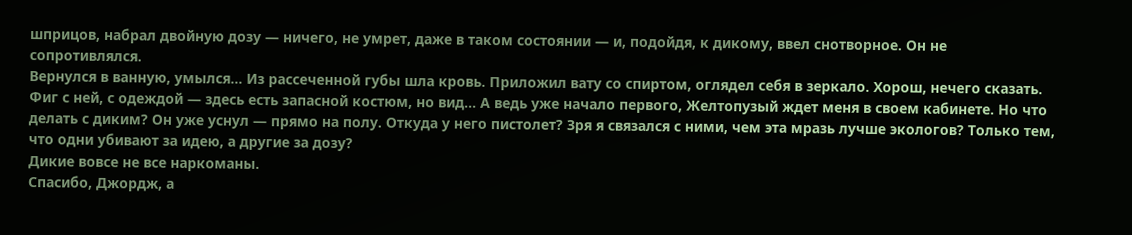шприцов, набрал двойную дозу — ничего, не умрет, даже в таком состоянии — и, подойдя, к дикому, ввел снотворное. Он не сопротивлялся.
Вернулся в ванную, умылся… Из рассеченной губы шла кровь. Приложил вату со спиртом, оглядел себя в зеркало. Хорош, нечего сказать. Фиг с ней, с одеждой — здесь есть запасной костюм, но вид… А ведь уже начало первого, Желтопузый ждет меня в своем кабинете. Но что делать с диким? Он уже уснул — прямо на полу. Откуда у него пистолет? Зря я связался с ними, чем эта мразь лучше экологов? Только тем, что одни убивают за идею, а другие за дозу?
Дикие вовсе не все наркоманы.
Спасибо, Джордж, а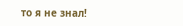то я не знал!